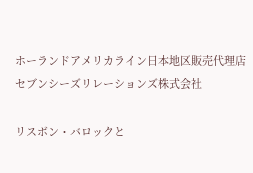ホーランドアメリカライン日本地区販売代理店
セブンシーズリレーションズ株式会社

リスボン・バロックと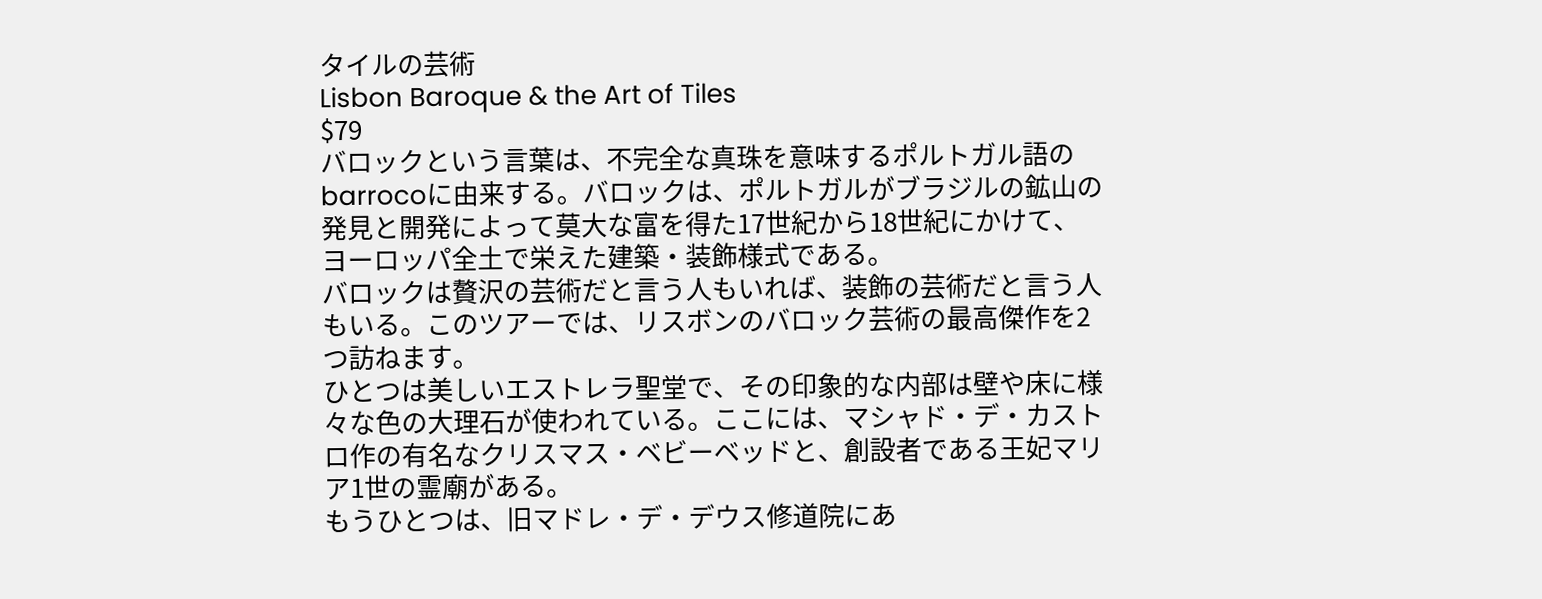タイルの芸術
Lisbon Baroque & the Art of Tiles
$79
バロックという言葉は、不完全な真珠を意味するポルトガル語のbarrocoに由来する。バロックは、ポルトガルがブラジルの鉱山の発見と開発によって莫大な富を得た17世紀から18世紀にかけて、ヨーロッパ全土で栄えた建築・装飾様式である。
バロックは贅沢の芸術だと言う人もいれば、装飾の芸術だと言う人もいる。このツアーでは、リスボンのバロック芸術の最高傑作を2つ訪ねます。
ひとつは美しいエストレラ聖堂で、その印象的な内部は壁や床に様々な色の大理石が使われている。ここには、マシャド・デ・カストロ作の有名なクリスマス・ベビーベッドと、創設者である王妃マリア1世の霊廟がある。
もうひとつは、旧マドレ・デ・デウス修道院にあ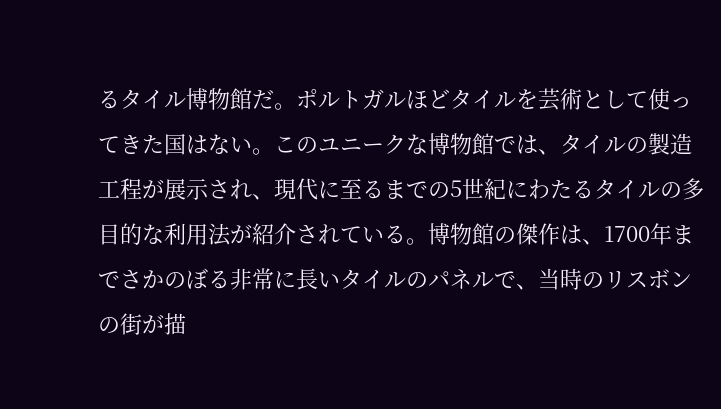るタイル博物館だ。ポルトガルほどタイルを芸術として使ってきた国はない。このユニークな博物館では、タイルの製造工程が展示され、現代に至るまでの5世紀にわたるタイルの多目的な利用法が紹介されている。博物館の傑作は、1700年までさかのぼる非常に長いタイルのパネルで、当時のリスボンの街が描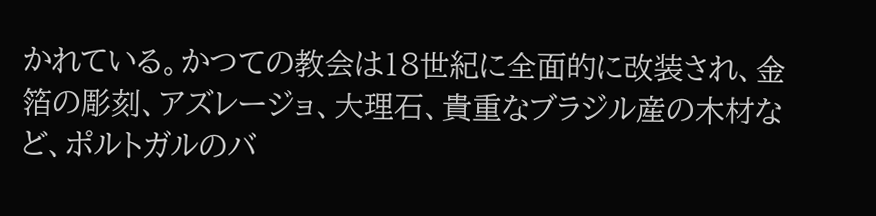かれている。かつての教会は18世紀に全面的に改装され、金箔の彫刻、アズレージョ、大理石、貴重なブラジル産の木材など、ポルトガルのバ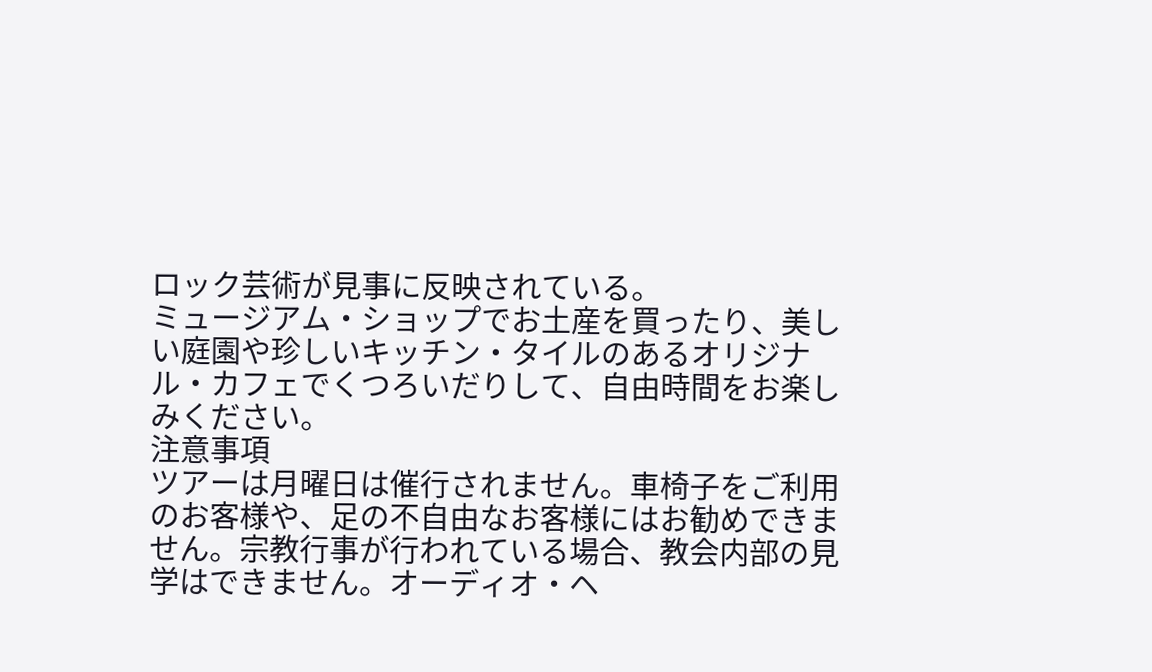ロック芸術が見事に反映されている。
ミュージアム・ショップでお土産を買ったり、美しい庭園や珍しいキッチン・タイルのあるオリジナル・カフェでくつろいだりして、自由時間をお楽しみください。
注意事項
ツアーは月曜日は催行されません。車椅子をご利用のお客様や、足の不自由なお客様にはお勧めできません。宗教行事が行われている場合、教会内部の見学はできません。オーディオ・ヘ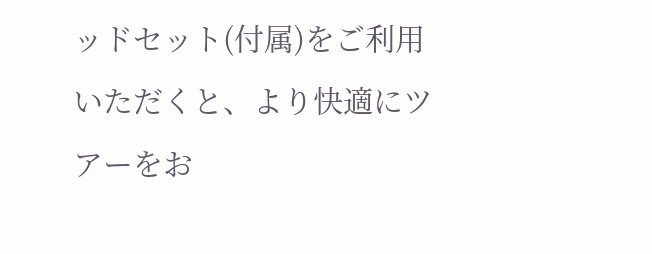ッドセット(付属)をご利用いただくと、より快適にツアーをお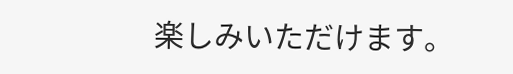楽しみいただけます。